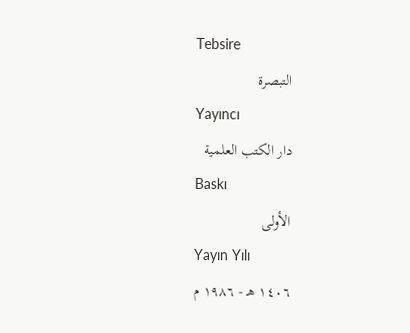Tebsire
التبصرة
Yayıncı
دار الكتب العلمية
Baskı
الأولى
Yayın Yılı
١٤٠٦ هـ - ١٩٨٦ م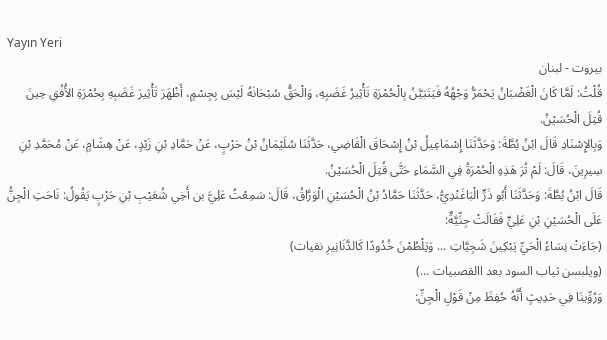Yayın Yeri
بيروت - لبنان
قُلْتُ: لَمَّا كَانَ الْغَضْبَانُ يَحْمَرُّ وَجْهُهُ فَيَتَبَيَّنُ بِالْحُمْرَةِ تَأْثِيرُ غَضَبِهِ، وَالْحَقُّ سُبْحَانَهُ لَيْسَ بِجِسْمٍ، أَظْهَرَ تَأْثِيرَ غَضَبِهِ بِحُمْرَةِ الأُفُقِ حِينَ قُتِلَ الْحُسَيْنُ.
وَبِالإِسْنَادِ قَالَ ابْنُ بُطَّةَ: وَحَدَّثَنَا إِسْمَاعِيلُ بْنُ إِسْحَاقَ الْقَاضِي، حَدَّثَنَا سُلَيْمَانُ بْنُ حَرْبٍ، عَنْ حَمَّادِ بْنِ زَيْدٍ، عَنْ هِشَامٍ، عَنْ مُحَمَّدِ بْنِ سِيرِينَ، قَالَ: لَمْ تُرَ هَذِهِ الْحُمْرَةُ فِي السَّمَاءِ حَتَّى قُتِلَ الْحُسَيْنُ.
قَالَ ابْنُ بُطَّةَ: وَحَدَّثَنَا أَبُو ذَرٍّ الْبَاغَنْدِيُّ، حَدَّثَنَا حَمَّادُ بْنُ الْحُسَيْنِ الْوَرَّاقُ، قَالَ: سَمِعْتُ عَلِيَّ بن أَخِي شُعَيْبِ بْنِ حَرْبٍ يَقُولُ: نَاحَتِ الْجِنُّ عَلَى الْحُسَيْنِ بْنِ عَلِيٍّ فَقَالَتْ جِنِّيَّةٌ:
(جَاءَتْ نِسَاءُ الْحَيِّ يَبْكِينَ شَجِيَّاتِ ... وَيَلْطُمْنَ خُدُودًا كَالدَّنَانِيرِ نقيات)
(ويلبسن ثياب السود بعد االقصبيات ...)
وَرُوِّينَا فِي حَدِيثٍ أَنَّهُ حُفِظَ مِنْ قَوْلِ الْجِنِّ: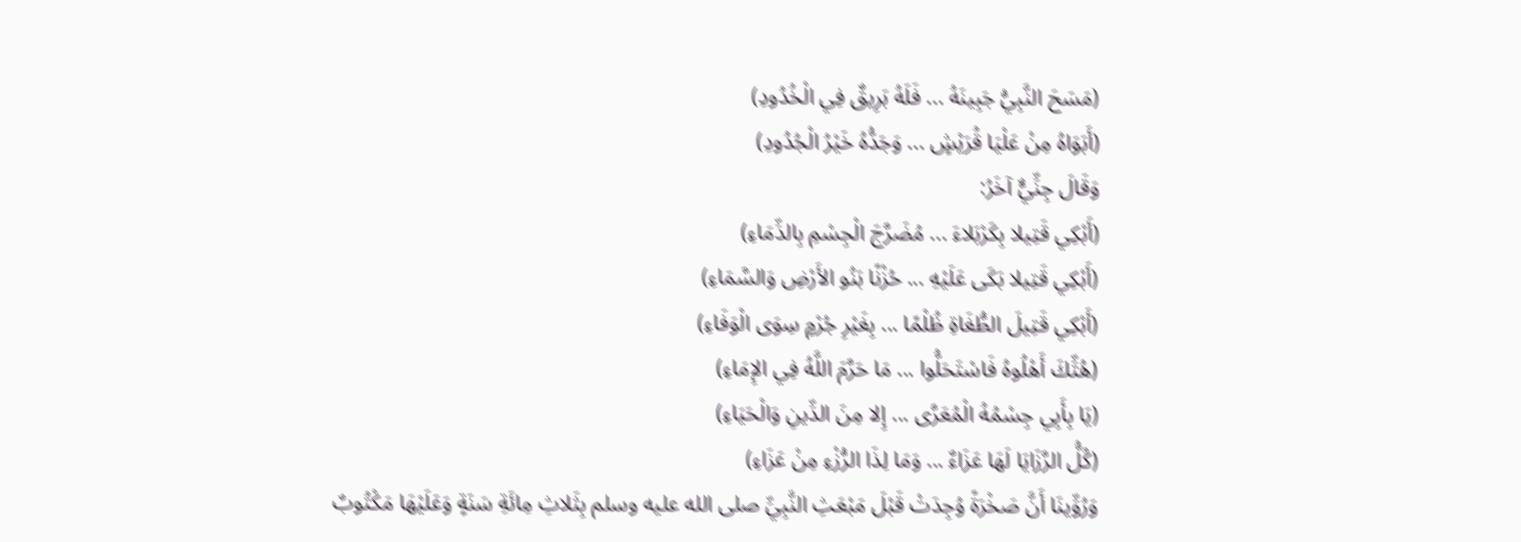(مَسَحَ النَّبِيُّ جَبِينَهُ ... فَلَهُ بَرِيقٌ فِي الْخُدُودِ)
(أَبَوَاهُ مِنْ عَلْيَا قُرَيْشٍ ... وَجَدُّهُ خَيْرُ الْجُدُودِ)
وَقَالَ جِنِّيٌّ آخَرُ:
(أَبْكِي قَتِيلا بِكَرْبَلاءَ ... مُضَرَّجَ الْجِسْمِ بِالدِّمَاءِ)
(أَبْكِي قَتِيلا بَكَى عَلَيْهِ ... حُزْنًا بَنُو الأَرْضِ وَالسَّمَاءِ)
(أَبْكِي قَتِيلَ الطُّغَاةِ ظُلْمًا ... بِغَيْرِ جُرْمٍ سِوَى الْوَفَاءِ)
(هُتِّكَ أَهْلُوهُ فَاسْتَحَلُّوا ... مَا حَرَّمَ اللَّهُ فِي الإِمَاءِ)
(يَا بِأَبِي جِسْمُهُ الْمُعَرَّى ... إِلا مِنَ الدِّينِ وَالْحَيَاءِ)
(كُلُّ الرَّزَايَا لَهَا عَزَاءٌ ... وَمَا لِذَا الرُّزْءِ مِنْ عَزَاءِ)
وَرُوِّينَا أَنَّ صَخْرَةً وُجِدَتْ قَبْلَ مَبْعَثِ النَّبِيِّ صلى الله عليه وسلم بِثَلاثِ مِائَةِ سَنَةٍ وَعَلَيْهَا مَكْتُوبٌ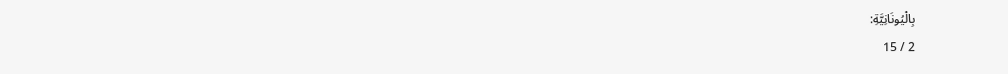بِالْيُونَانِيَّةِ:
2 / 15